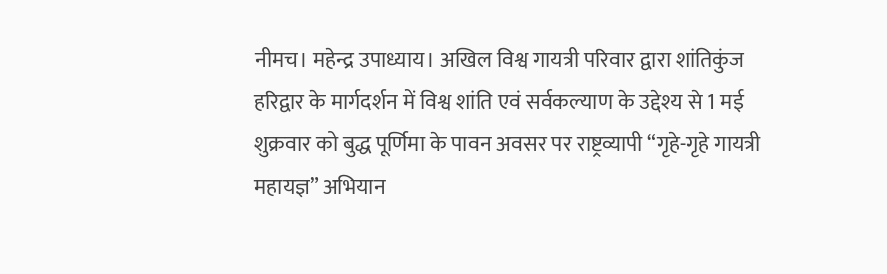नीमच। महेन्द्र उपाध्याय। अखिल विश्व गायत्री परिवार द्वारा शांतिकुंज हरिद्वार के मार्गदर्शन में विश्व शांति एवं सर्वकल्याण के उद्देश्य से 1 मई शुक्रवार को बुद्ध पूर्णिमा के पावन अवसर पर राष्ट्रव्यापी “गृहे-गृहे गायत्री महायज्ञ” अभियान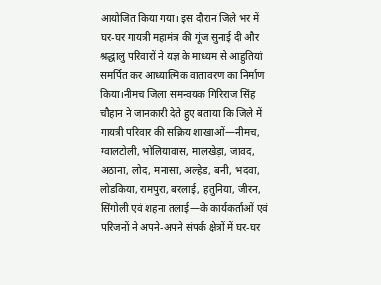आयोजित किया गया। इस दौरान जिले भर में घर-घर गायत्री महामंत्र की गूंज सुनाई दी और श्रद्धालु परिवारों ने यज्ञ के माध्यम से आहुतियां समर्पित कर आध्यात्मिक वातावरण का निर्माण किया।नीमच जिला समन्वयक गिरिराज सिंह चौहान ने जानकारी देते हुए बताया कि जिले में गायत्री परिवार की सक्रिय शाखाओं—नीमच, ग्वालटोली, भोलियावास, मालखेड़ा, जावद, अठाना, लोद, मनासा, अल्हेड, बनी, भदवा, लोडकिया, रामपुरा, बरलाई, हतुनिया, जीरन, सिंगोली एवं शहना तलाई—के कार्यकर्ताओं एवं परिजनों ने अपने-अपने संपर्क क्षेत्रों में घर-घर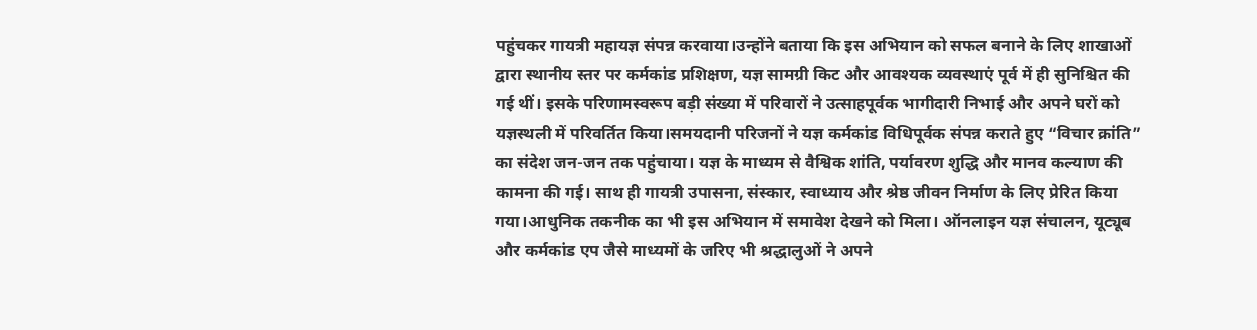पहुंचकर गायत्री महायज्ञ संपन्न करवाया।उन्होंने बताया कि इस अभियान को सफल बनाने के लिए शाखाओं द्वारा स्थानीय स्तर पर कर्मकांड प्रशिक्षण, यज्ञ सामग्री किट और आवश्यक व्यवस्थाएं पूर्व में ही सुनिश्चित की गई थीं। इसके परिणामस्वरूप बड़ी संख्या में परिवारों ने उत्साहपूर्वक भागीदारी निभाई और अपने घरों को यज्ञस्थली में परिवर्तित किया।समयदानी परिजनों ने यज्ञ कर्मकांड विधिपूर्वक संपन्न कराते हुए “विचार क्रांति” का संदेश जन-जन तक पहुंचाया। यज्ञ के माध्यम से वैश्विक शांति, पर्यावरण शुद्धि और मानव कल्याण की कामना की गई। साथ ही गायत्री उपासना, संस्कार, स्वाध्याय और श्रेष्ठ जीवन निर्माण के लिए प्रेरित किया गया।आधुनिक तकनीक का भी इस अभियान में समावेश देखने को मिला। ऑनलाइन यज्ञ संचालन, यूट्यूब और कर्मकांड एप जैसे माध्यमों के जरिए भी श्रद्धालुओं ने अपने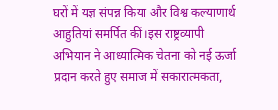घरों में यज्ञ संपन्न किया और विश्व कल्याणार्थ आहुतियां समर्पित कीं।इस राष्ट्रव्यापी अभियान ने आध्यात्मिक चेतना को नई ऊर्जा प्रदान करते हुए समाज में सकारात्मकता,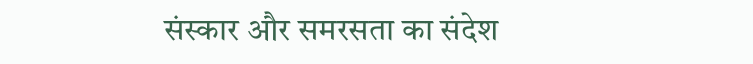संस्कार और समरसता का संदेश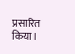प्रसारित किया।